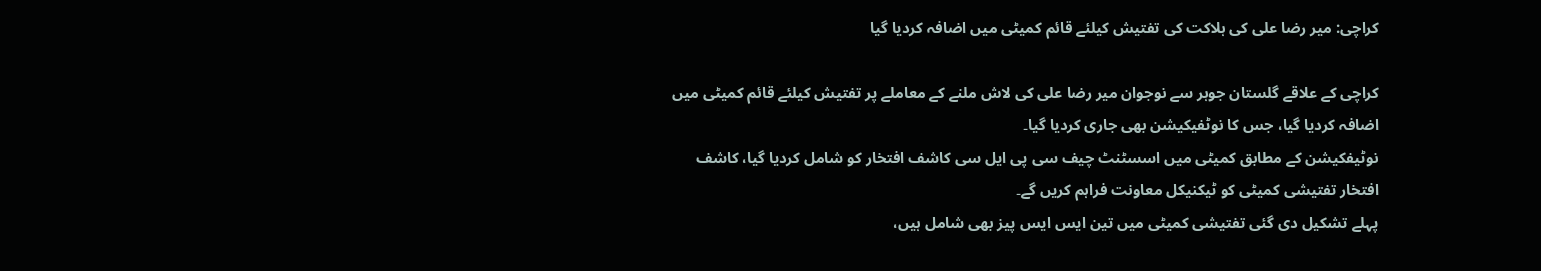کراچی: میر رضا علی کی ہلاکت کی تفتیش کیلئے قائم کمیٹی میں اضافہ کردیا گیا

کراچی کے علاقے گلستان جوہر سے نوجوان میر رضا علی کی لاش ملنے کے معاملے پر تفتیش کیلئے قائم کمیٹی میں اضافہ کردیا گیا، جس کا نوٹفیکیشن بھی جاری کردیا گیا۔
نوٹیفکیشن کے مطابق کمیٹی میں اسسٹنٹ چیف سی پی ایل سی کاشف افتخار کو شامل کردیا گیا، کاشف افتخار تفتیشی کمیٹی کو ٹیکنیکل معاونت فراہم کریں گے۔
پہلے تشکیل دی گئی تفتیشی کمیٹی میں تین ایس ایس پیز بھی شامل ہیں،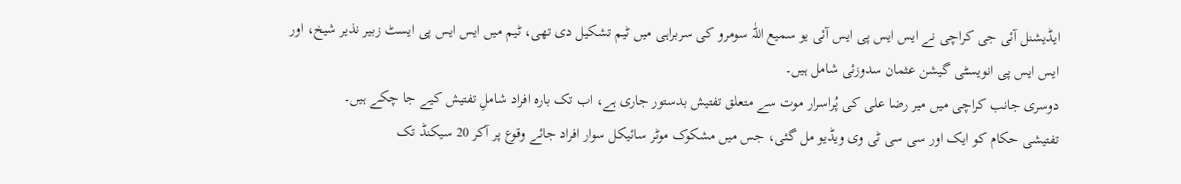ایڈیشنل آئی جی کراچی نے ایس ایس پی ایس آئی یو سمیع اللّٰہ سومرو کی سربراہی میں ٹیم تشکیل دی تھی، ٹیم میں ایس ایس پی ایسٹ زبیر نذیر شیخ، اور ایس ایس پی انویسٹی گیشن عثمان سدوزئی شامل ہیں۔
دوسری جانب کراچی میں میر رضا علی کی پُراسرار موت سے متعلق تفتیش بدستور جاری ہے، اب تک بارہ افراد شاملِ تفتیش کیے جا چکے ہیں۔
تفتیشی حکام کو ایک اور سی سی ٹی وی ویڈیو مل گئی، جس میں مشکوک موٹر سائیکل سوار افراد جائے وقوع پر آکر 20 سیکنڈ تک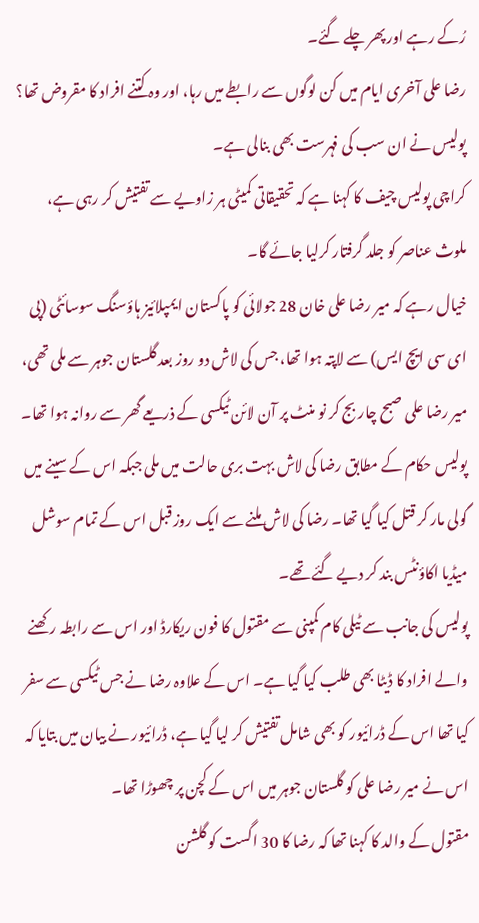رُکے رہے اور پھر چلے گئے۔
رضا علی آخری ایام میں کن لوگوں سے رابطے میں رہا، اور وہ کتنے افراد کا مقروض تھا؟ پولیس نے ان سب کی فہرست بھی بنالی ہے۔
کراچی پولیس چیف کا کہنا ہے کہ تحقیقاتی کمیٹی ہر زاویے سے تفتیش کر رہی ہے، ملوث عناصر کو جلد گرفتار کرلیا جائے گا۔
خیال رہے کہ میر رضا علی خان 28 جولائی کو پاکستان ایمپلائیز ہاؤسنگ سوسائٹی (پی ای سی ایچ ایس) سے لاپتہ ہوا تھا، جس کی لاش دو روز بعد گلستان جوہر سے ملی تھی، میر رضا علی صبح چار بج کر نو منٹ پر آن لائن ٹیکسی کے ذریعے گھر سے روانہ ہوا تھا۔
پولیس حکام کے مطابق رضا کی لاش بہت بری حالت میں ملی جبکہ اس کے سینے میں گولی مار کر قتل کیا گیا تھا۔ رضا کی لاش ملنے سے ایک روز قبل اس کے تمام سوشل میڈیا اکاؤنٹس بند کر دیے گئے تھے۔
پولیس کی جانب سے ٹیلی کام کمپنی سے مقتول کا فون ریکارڈ اور اس سے رابطہ رکھنے والے افراد کا ڈیٹا بھی طلب کیا گیا ہے۔ اس کے علاوہ رضا نے جس ٹیکسی سے سفر کیا تھا اس کے ڈرائیور کو بھی شامل تفتیش کر لیا گیا ہے، ڈرائیور نے بیان میں بتایا کہ اس نے میر رضا علی کو گلستان جوہر میں اس کے کچن پر چھوڑا تھا۔
مقتول کے والد کا کہنا تھا کہ رضا کا 30 اگست کو گلشن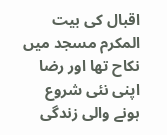اقبال کی بیت المکرم مسجد میں نکاح تھا اور رضا اپنی نئی شروع ہونے والی زندگی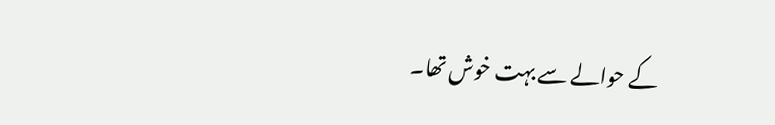کے حوالے سے بہت خوش تھا۔